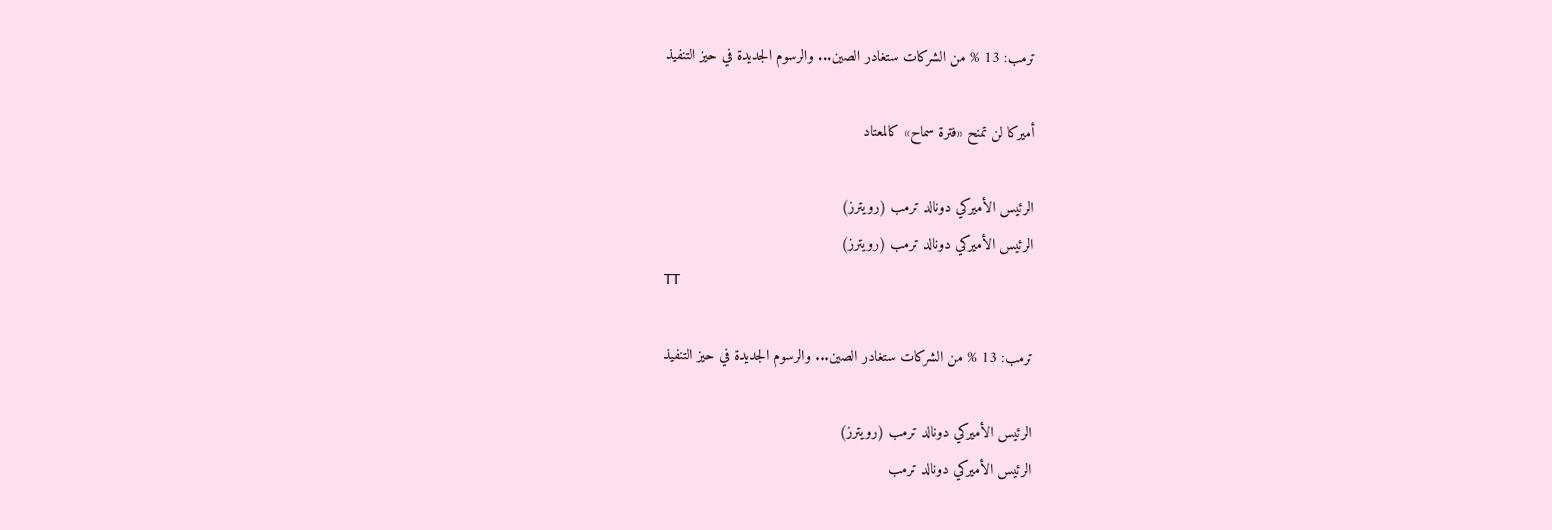ترمب: 13 % من الشركات ستغادر الصين... والرسوم الجديدة في حيز التنفيذ

أميركا لن تمنح «فترة سماح» كالمعتاد

الرئيس الأميركي دونالد ترمب (رويترز)
الرئيس الأميركي دونالد ترمب (رويترز)
TT

ترمب: 13 % من الشركات ستغادر الصين... والرسوم الجديدة في حيز التنفيذ

الرئيس الأميركي دونالد ترمب (رويترز)
الرئيس الأميركي دونالد ترمب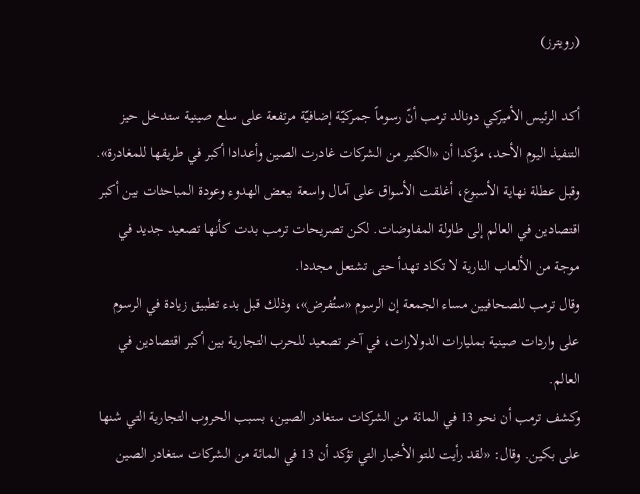(رويترز)

أكد الرئيس الأميركي دونالد ترمب أنّ رسوماً جمركيّة إضافيّة مرتفعة على سلع صينية ستدخل حيز التنفيذ اليوم الأحد، مؤكدا أن «الكثير من الشركات غادرت الصين وأعدادا أكبر في طريقها للمغادرة».
وقبل عطلة نهاية الأسبوع، أغلقت الأسواق على آمال واسعة ببعض الهدوء وعودة المباحثات بين أكبر اقتصادين في العالم إلى طاولة المفاوضات. لكن تصريحات ترمب بدت كأنها تصعيد جديد في موجة من الألعاب النارية لا تكاد تهدأ حتى تشتعل مجددا.
وقال ترمب للصحافيين مساء الجمعة إن الرسوم «ستُفرض»، وذلك قبل بدء تطبيق زيادة في الرسوم على واردات صينية بمليارات الدولارات، في آخر تصعيد للحرب التجارية بين أكبر اقتصادين في العالم.
وكشف ترمب أن نحو 13 في المائة من الشركات ستغادر الصين، بسبب الحروب التجارية التي شنها على بكين. وقال: «لقد رأيت للتو الأخبار التي تؤكد أن 13 في المائة من الشركات ستغادر الصين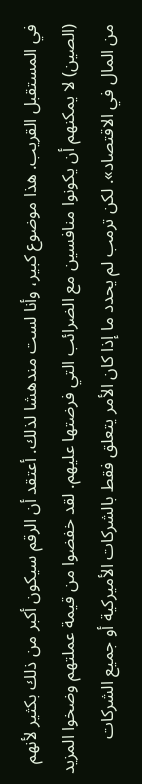في المستقبل القريب. هذا موضوع كبير، وأنا لست مندهشا لذلك. أعتقد أن الرقم سيكون أكبر من ذلك بكثير لأنهم (الصين) لا يمكنهم أن يكونوا منافسين مع الضرائب التي فرضتها عليهم. لقد خفضوا من قيمة عملتهم وضخوا المزيد من المال في الاقتصاد». لكن ترمب لم يحدد ما إذا كان الأمر يتعلق فقط بالشركات الأميركية أو جميع الشركات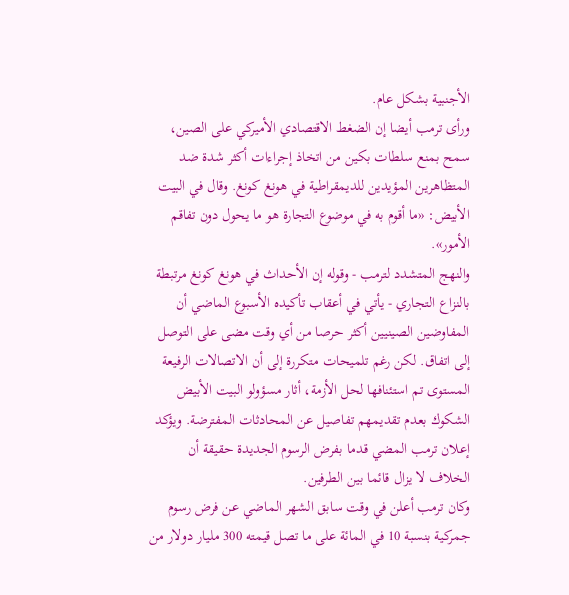الأجنبية بشكل عام.
ورأى ترمب أيضا إن الضغط الاقتصادي الأميركي على الصين، سمح بمنع سلطات بكين من اتخاذ إجراءات أكثر شدة ضد المتظاهرين المؤيدين للديمقراطية في هونغ كونغ. وقال في البيت الأبيض: «ما أقوم به في موضوع التجارة هو ما يحول دون تفاقم الأمور».
والنهج المتشدد لترمب - وقوله إن الأحداث في هونغ كونغ مرتبطة بالنزاع التجاري - يأتي في أعقاب تأكيده الأسبوع الماضي أن المفاوضين الصينيين أكثر حرصا من أي وقت مضى على التوصل إلى اتفاق. لكن رغم تلميحات متكررة إلى أن الاتصالات الرفيعة المستوى تم استئنافها لحل الأزمة، أثار مسؤولو البيت الأبيض الشكوك بعدم تقديمهم تفاصيل عن المحادثات المفترضة. ويؤكد إعلان ترمب المضي قدما بفرض الرسوم الجديدة حقيقة أن الخلاف لا يزال قائما بين الطرفين.
وكان ترمب أعلن في وقت سابق الشهر الماضي عن فرض رسوم جمركية بنسبة 10 في المائة على ما تصل قيمته 300 مليار دولار من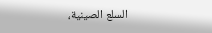السلع الصينية،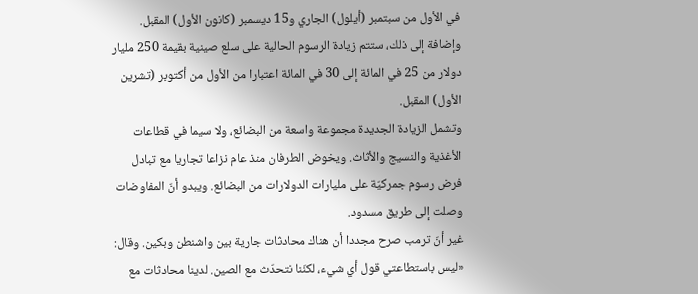في الأول من سبتمبر (أيلول) الجاري و15 ديسمبر (كانون الأول) المقبل. وإضافة إلى ذلك، ستتم زيادة الرسوم الحالية على سلع صينية بقيمة 250 مليار دولار من 25 في المائة إلى 30 في المائة اعتبارا من الأول من أكتوبر (تشرين الأول) المقبل.
وتشمل الزيادة الجديدة مجموعة واسعة من البضائع، ولا سيما في قطاعات الأغذية والنسيج والأثاث. ويخوض الطرفان منذ عام نزاعا تجاريا مع تبادل فرض رسوم جمركيّة على مليارات الدولارات من البضائع. ويبدو أنّ المفاوضات وصلت إلى طريق مسدود.
غير أنّ ترمب صرح مجددا أن هناك محادثات جارية بين واشنطن وبكين. وقال: «ليس باستطاعتي قول أي شيء، لكنّنا نتحدّث مع الصين. لدينا محادثات مع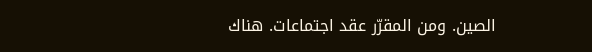الصين. ومن المقرّر عقد اجتماعات. هناك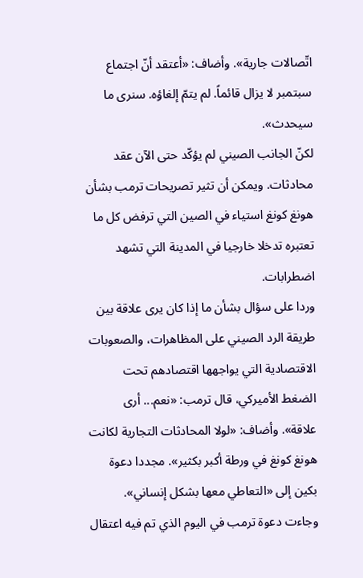اتّصالات جارية». وأضاف: «أعتقد أنّ اجتماع سبتمبر لا يزال قائماً. لم يتمّ إلغاؤه. سنرى ما سيحدث».
لكنّ الجانب الصيني لم يؤكّد حتى الآن عقد محادثات. ويمكن أن تثير تصريحات ترمب بشأن هونغ كونغ استياء في الصين التي ترفض كل ما تعتبره تدخلا خارجيا في المدينة التي تشهد اضطرابات.
وردا على سؤال بشأن ما إذا كان يرى علاقة بين طريقة الرد الصيني على المظاهرات، والصعوبات الاقتصادية التي يواجهها اقتصادهم تحت الضغط الأميركي، قال ترمب: «نعم... أرى علاقة». وأضاف: «لولا المحادثات التجارية لكانت هونغ كونغ في ورطة أكبر بكثير». مجددا دعوة بكين إلى «التعاطي معها بشكل إنساني». وجاءت دعوة ترمب في اليوم الذي تم فيه اعتقال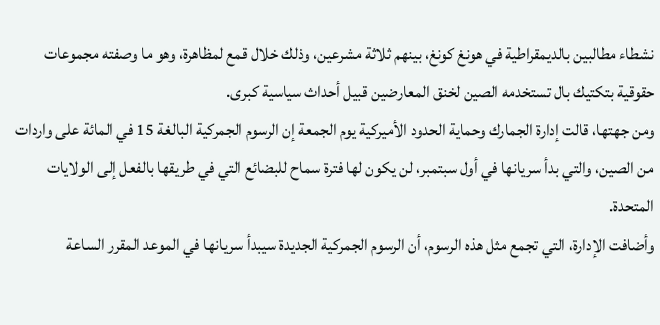نشطاء مطالبين بالديمقراطية في هونغ كونغ، بينهم ثلاثة مشرعين، وذلك خلال قمع لمظاهرة، وهو ما وصفته مجموعات حقوقية بتكتيك بال تستخدمه الصين لخنق المعارضين قبيل أحداث سياسية كبرى.
ومن جهتها، قالت إدارة الجمارك وحماية الحدود الأميركية يوم الجمعة إن الرسوم الجمركية البالغة 15 في المائة على واردات من الصين، والتي بدأ سريانها في أول سبتمبر، لن يكون لها فترة سماح للبضائع التي في طريقها بالفعل إلى الولايات المتحدة.
وأضافت الإدارة، التي تجمع مثل هذه الرسوم، أن الرسوم الجمركية الجديدة سيبدأ سريانها في الموعد المقرر الساعة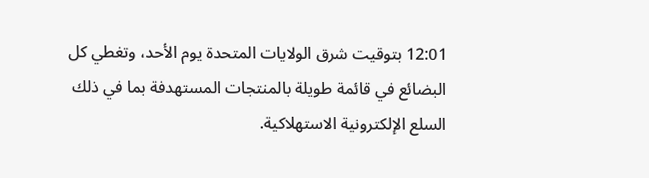12:01 بتوقيت شرق الولايات المتحدة يوم الأحد، وتغطي كل البضائع في قائمة طويلة بالمنتجات المستهدفة بما في ذلك السلع الإلكترونية الاستهلاكية.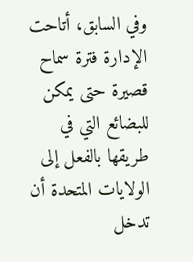وفي السابق، أتاحت الإدارة فترة سماح قصيرة حتى يمكن للبضائع التي في طريقها بالفعل إلى الولايات المتحدة أن تدخل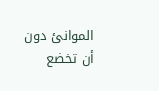الموانئ دون أن تخضع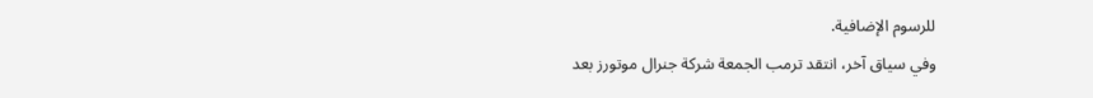للرسوم الإضافية.
وفي سياق آخر، انتقد ترمب الجمعة شركة جنرال موتورز بعد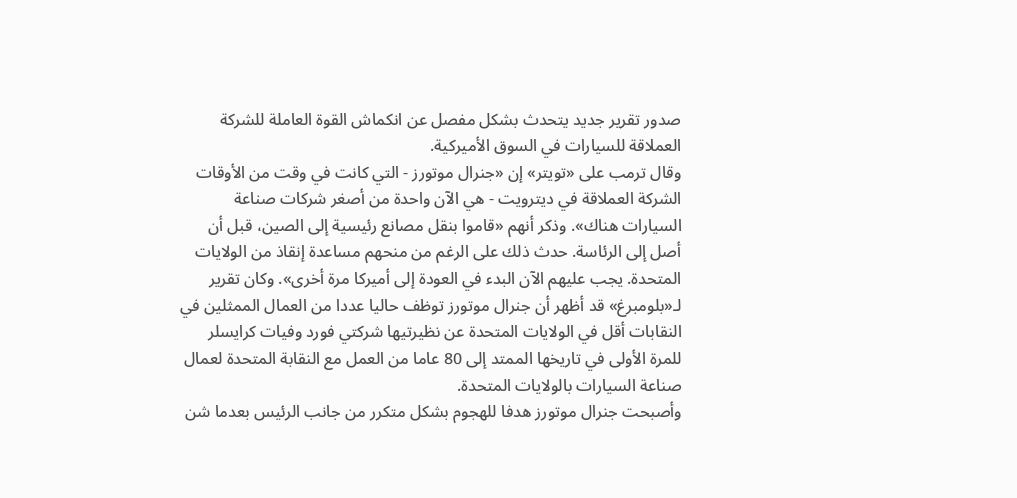صدور تقرير جديد يتحدث بشكل مفصل عن انكماش القوة العاملة للشركة العملاقة للسيارات في السوق الأميركية.
وقال ترمب على «تويتر» إن «جنرال موتورز - التي كانت في وقت من الأوقات الشركة العملاقة في ديترويت - هي الآن واحدة من أصغر شركات صناعة السيارات هناك». وذكر أنهم «قاموا بنقل مصانع رئيسية إلى الصين، قبل أن أصل إلى الرئاسة. حدث ذلك على الرغم من منحهم مساعدة إنقاذ من الولايات المتحدة. يجب عليهم الآن البدء في العودة إلى أميركا مرة أخرى». وكان تقرير لـ«بلومبرغ» قد أظهر أن جنرال موتورز توظف حاليا عددا من العمال الممثلين في النقابات أقل في الولايات المتحدة عن نظيرتيها شركتي فورد وفيات كرايسلر للمرة الأولى في تاريخها الممتد إلى 80 عاما من العمل مع النقابة المتحدة لعمال صناعة السيارات بالولايات المتحدة.
وأصبحت جنرال موتورز هدفا للهجوم بشكل متكرر من جانب الرئيس بعدما شن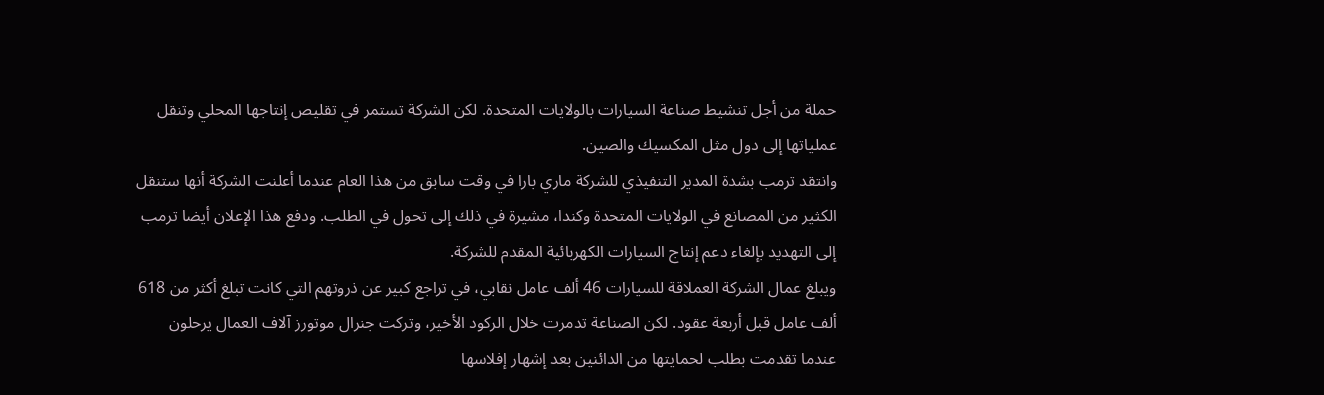حملة من أجل تنشيط صناعة السيارات بالولايات المتحدة. لكن الشركة تستمر في تقليص إنتاجها المحلي وتنقل عملياتها إلى دول مثل المكسيك والصين.
وانتقد ترمب بشدة المدير التنفيذي للشركة ماري بارا في وقت سابق من هذا العام عندما أعلنت الشركة أنها ستنقل الكثير من المصانع في الولايات المتحدة وكندا، مشيرة في ذلك إلى تحول في الطلب. ودفع هذا الإعلان أيضا ترمب إلى التهديد بإلغاء دعم إنتاج السيارات الكهربائية المقدم للشركة.
ويبلغ عمال الشركة العملاقة للسيارات 46 ألف عامل نقابي، في تراجع كبير عن ذروتهم التي كانت تبلغ أكثر من 618 ألف عامل قبل أربعة عقود. لكن الصناعة تدمرت خلال الركود الأخير، وتركت جنرال موتورز آلاف العمال يرحلون عندما تقدمت بطلب لحمايتها من الدائنين بعد إشهار إفلاسها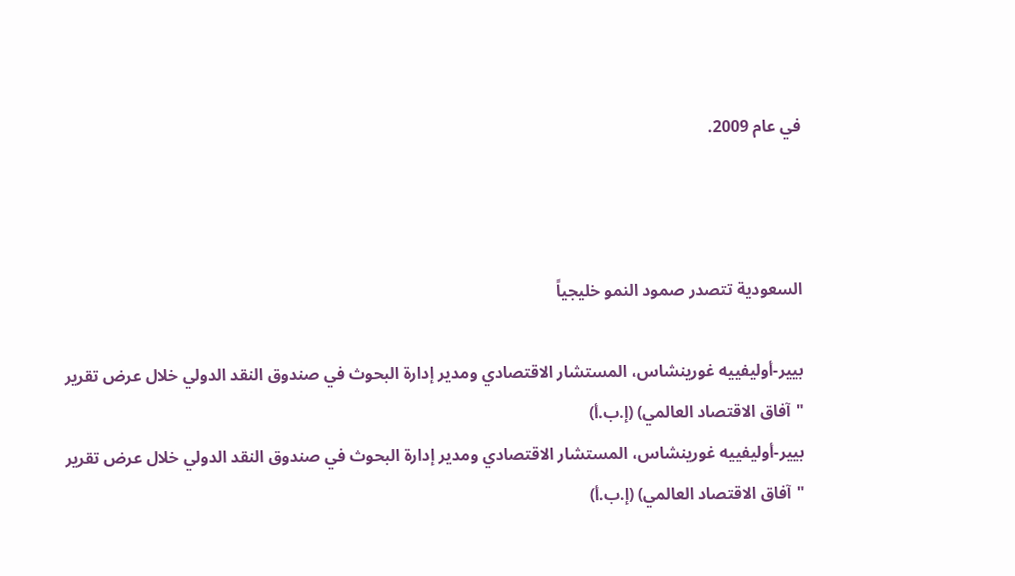في عام 2009.



السعودية تتصدر صمود النمو خليجياً

بيير-أوليفييه غورينشاس، المستشار الاقتصادي ومدير إدارة البحوث في صندوق النقد الدولي خلال عرض تقرير "آفاق الاقتصاد العالمي) (إ.ب.أ)
بيير-أوليفييه غورينشاس، المستشار الاقتصادي ومدير إدارة البحوث في صندوق النقد الدولي خلال عرض تقرير "آفاق الاقتصاد العالمي) (إ.ب.أ)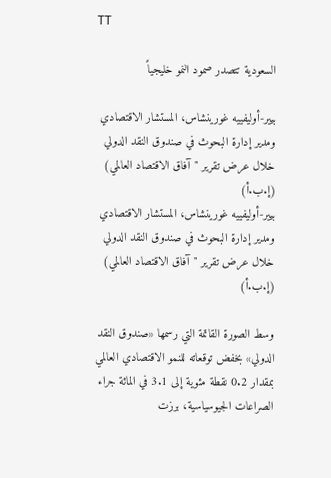TT

السعودية تتصدر صمود النمو خليجياً

بيير-أوليفييه غورينشاس، المستشار الاقتصادي ومدير إدارة البحوث في صندوق النقد الدولي خلال عرض تقرير "آفاق الاقتصاد العالمي) (إ.ب.أ)
بيير-أوليفييه غورينشاس، المستشار الاقتصادي ومدير إدارة البحوث في صندوق النقد الدولي خلال عرض تقرير "آفاق الاقتصاد العالمي) (إ.ب.أ)

وسط الصورة القاتمة التي رسمها «صندوق النقد الدولي» بخفض توقعاته للنمو الاقتصادي العالمي بمقدار 0.2 نقطة مئوية إلى 3.1 في المائة جراء الصراعات الجيوسياسية، برزت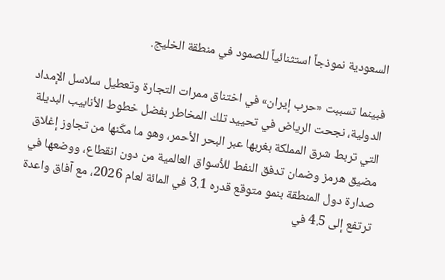السعودية نموذجاً استثنائياً للصمود في منطقة الخليج.

فبينما تسببت «حرب إيران» في اختناق ممرات التجارة وتعطيل سلاسل الإمداد الدولية، نجحت الرياض في تحييد تلك المخاطر بفضل خطوط الأنابيب البديلة التي تربط شرق المملكة بغربها عبر البحر الأحمر، وهو ما مكّنها من تجاوز إغلاق مضيق هرمز وضمان تدفق النفط للأسواق العالمية من دون انقطاع، ووضعها في صدارة دول المنطقة بنمو متوقع قدره 3.1 في المائة لعام 2026، مع آفاق واعدة ترتفع إلى 4.5 في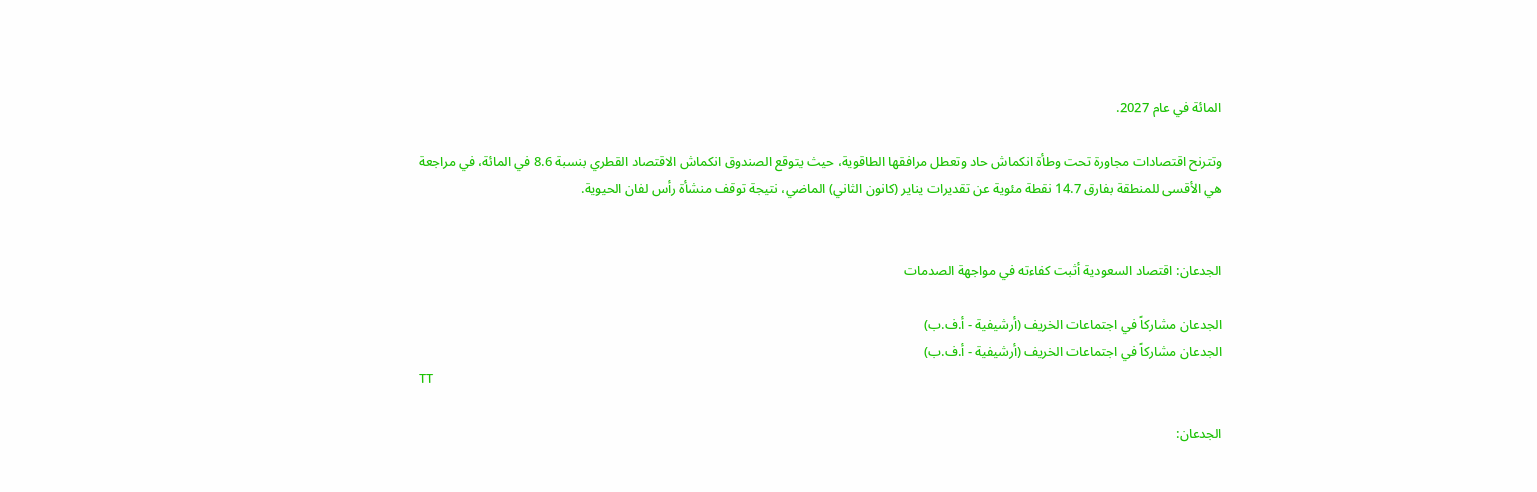المائة في عام 2027.

وتترنح اقتصادات مجاورة تحت وطأة انكماش حاد وتعطل مرافقها الطاقوية، حيث يتوقع الصندوق انكماش الاقتصاد القطري بنسبة 8.6 في المائة، في مراجعة هي الأقسى للمنطقة بفارق 14.7 نقطة مئوية عن تقديرات يناير (كانون الثاني) الماضي، نتيجة توقف منشأة رأس لفان الحيوية.


الجدعان: اقتصاد السعودية أثبت كفاءته في مواجهة الصدمات

الجدعان مشاركاً في اجتماعات الخريف (أرشيفية - أ.ف.ب)
الجدعان مشاركاً في اجتماعات الخريف (أرشيفية - أ.ف.ب)
TT

الجدعان: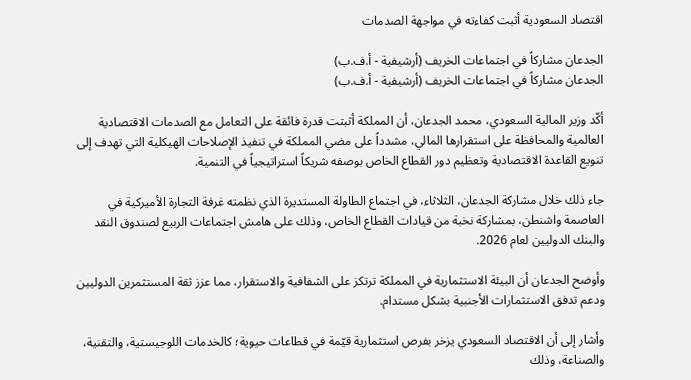اقتصاد السعودية أثبت كفاءته في مواجهة الصدمات

الجدعان مشاركاً في اجتماعات الخريف (أرشيفية - أ.ف.ب)
الجدعان مشاركاً في اجتماعات الخريف (أرشيفية - أ.ف.ب)

أكّد وزير المالية السعودي، محمد الجدعان، أن المملكة أثبتت قدرة فائقة على التعامل مع الصدمات الاقتصادية العالمية والمحافظة على استقرارها المالي، مشدداً على مضي المملكة في تنفيذ الإصلاحات الهيكلية التي تهدف إلى تنويع القاعدة الاقتصادية وتعظيم دور القطاع الخاص بوصفه شريكاً استراتيجياً في التنمية.

جاء ذلك خلال مشاركة الجدعان، الثلاثاء، في اجتماع الطاولة المستديرة الذي نظمته غرفة التجارة الأميركية في العاصمة واشنطن، بمشاركة نخبة من قيادات القطاع الخاص، وذلك على هامش اجتماعات الربيع لصندوق النقد والبنك الدوليين لعام 2026.

وأوضح الجدعان أن البيئة الاستثمارية في المملكة ترتكز على الشفافية والاستقرار، مما عزز ثقة المستثمرين الدوليين ودعم تدفق الاستثمارات الأجنبية بشكل مستدام.

وأشار إلى أن الاقتصاد السعودي يزخر بفرص استثمارية قيّمة في قطاعات حيوية؛ كالخدمات اللوجيستية، والتقنية، والصناعة، وذلك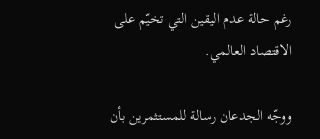رغم حالة عدم اليقين التي تخيّم على الاقتصاد العالمي.

ووجّه الجدعان رسالة للمستثمرين بأن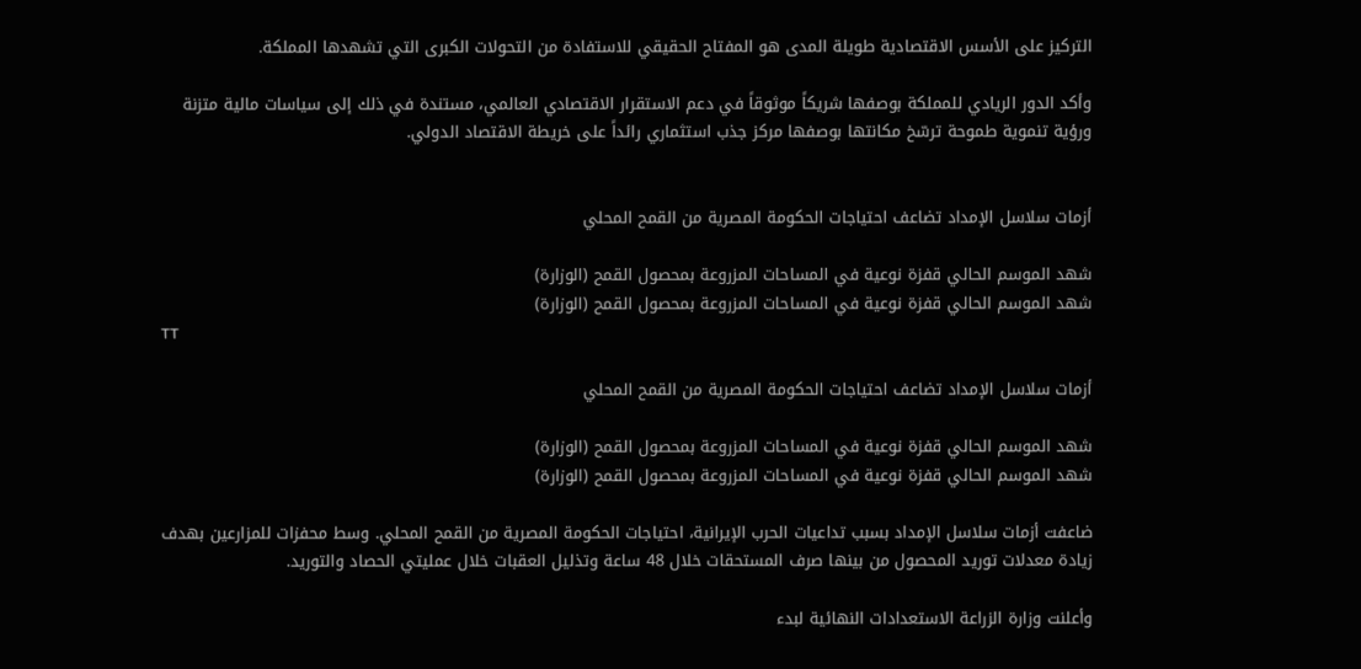التركيز على الأسس الاقتصادية طويلة المدى هو المفتاح الحقيقي للاستفادة من التحولات الكبرى التي تشهدها المملكة.

وأكد الدور الريادي للمملكة بوصفها شريكاً موثوقاً في دعم الاستقرار الاقتصادي العالمي، مستندة في ذلك إلى سياسات مالية متزنة ورؤية تنموية طموحة ترسّخ مكانتها بوصفها مركز جذب استثماري رائداً على خريطة الاقتصاد الدولي.


أزمات سلاسل الإمداد تضاعف احتياجات الحكومة المصرية من القمح المحلي

شهد الموسم الحالي قفزة نوعية في المساحات المزروعة بمحصول القمح (الوزارة)
شهد الموسم الحالي قفزة نوعية في المساحات المزروعة بمحصول القمح (الوزارة)
TT

أزمات سلاسل الإمداد تضاعف احتياجات الحكومة المصرية من القمح المحلي

شهد الموسم الحالي قفزة نوعية في المساحات المزروعة بمحصول القمح (الوزارة)
شهد الموسم الحالي قفزة نوعية في المساحات المزروعة بمحصول القمح (الوزارة)

ضاعفت أزمات سلاسل الإمداد بسبب تداعيات الحرب الإيرانية، احتياجات الحكومة المصرية من القمح المحلي. وسط محفزات للمزارعين بهدف زيادة معدلات توريد المحصول من بينها صرف المستحقات خلال 48 ساعة وتذليل العقبات خلال عمليتي الحصاد والتوريد.

وأعلنت وزارة الزراعة الاستعدادات النهائية لبدء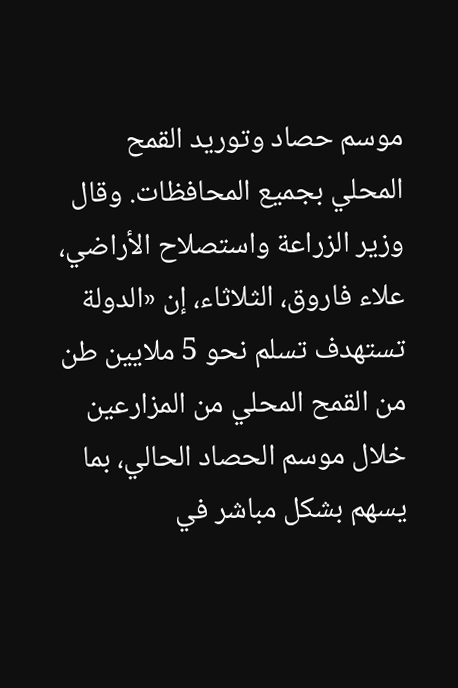موسم حصاد وتوريد القمح المحلي بجميع المحافظات. وقال وزير الزراعة واستصلاح الأراضي، علاء فاروق، الثلاثاء، إن «الدولة تستهدف تسلم نحو 5 ملايين طن من القمح المحلي من المزارعين خلال موسم الحصاد الحالي، بما يسهم بشكل مباشر في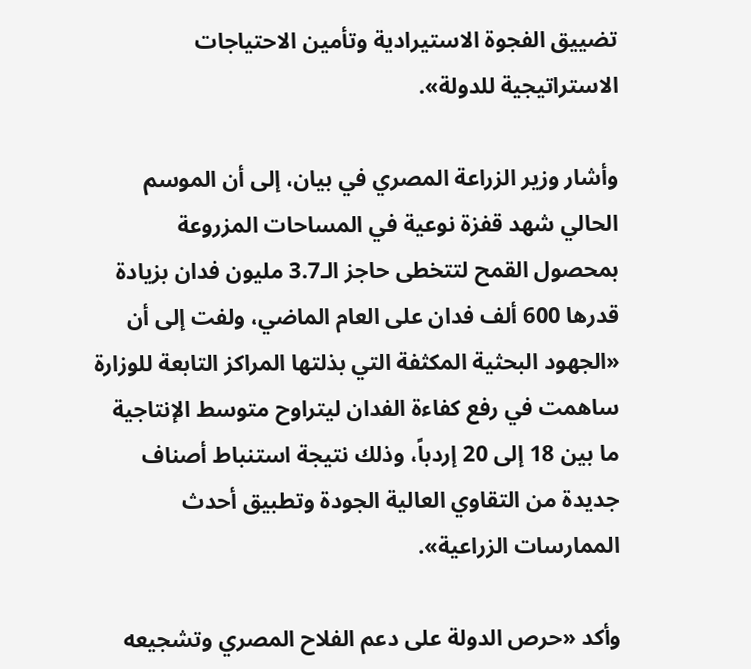تضييق الفجوة الاستيرادية وتأمين الاحتياجات الاستراتيجية للدولة».

وأشار وزير الزراعة المصري في بيان، إلى أن الموسم الحالي شهد قفزة نوعية في المساحات المزروعة بمحصول القمح لتتخطى حاجز الـ3.7 مليون فدان بزيادة قدرها 600 ألف فدان على العام الماضي، ولفت إلى أن «الجهود البحثية المكثفة التي بذلتها المراكز التابعة للوزارة ساهمت في رفع كفاءة الفدان ليتراوح متوسط الإنتاجية ما بين 18 إلى 20 إردباً، وذلك نتيجة استنباط أصناف جديدة من التقاوي العالية الجودة وتطبيق أحدث الممارسات الزراعية».

وأكد «حرص الدولة على دعم الفلاح المصري وتشجيعه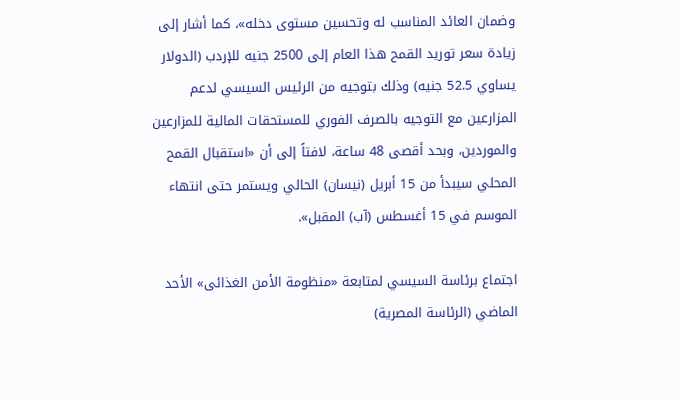وضمان العائد المناسب له وتحسين مستوى دخله»، كما أشار إلى زيادة سعر توريد القمح هذا العام إلى 2500 جنيه للإردب (الدولار يساوي 52.5 جنيه) وذلك بتوجيه من الرئيس السيسي لدعم المزارعين مع التوجيه بالصرف الفوري للمستحقات المالية للمزارعين والموردين، وبحد أقصى 48 ساعة، لافتاً إلى أن «استقبال القمح المحلي سيبدأ من 15 أبريل (نيسان) الحالي ويستمر حتى انتهاء الموسم في 15 أغسطس (آب) المقبل».

اجتماع برئاسة السيسي لمتابعة «منظومة الأمن الغذائى» الأحد الماضي (الرئاسة المصرية)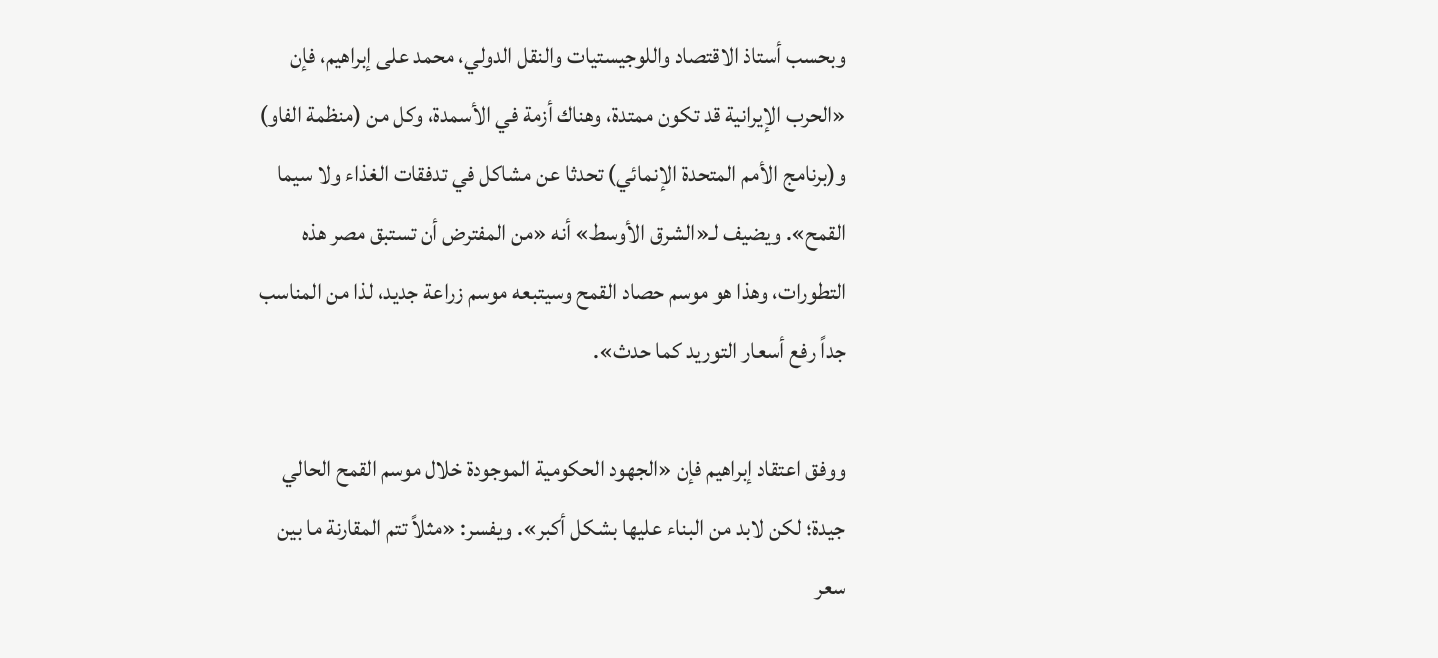وبحسب أستاذ الاقتصاد واللوجيستيات والنقل الدولي، محمد على إبراهيم، فإن «الحرب الإيرانية قد تكون ممتدة، وهناك أزمة في الأسمدة، وكل من (منظمة الفاو) و(برنامج الأمم المتحدة الإنمائي) تحدثا عن مشاكل في تدفقات الغذاء ولا سيما القمح». ويضيف لـ«الشرق الأوسط» أنه «من المفترض أن تستبق مصر هذه التطورات، وهذا هو موسم حصاد القمح وسيتبعه موسم زراعة جديد، لذا من المناسب جداً رفع أسعار التوريد كما حدث».

ووفق اعتقاد إبراهيم فإن «الجهود الحكومية الموجودة خلال موسم القمح الحالي جيدة؛ لكن لابد من البناء عليها بشكل أكبر». ويفسر: «مثلاً تتم المقارنة ما بين سعر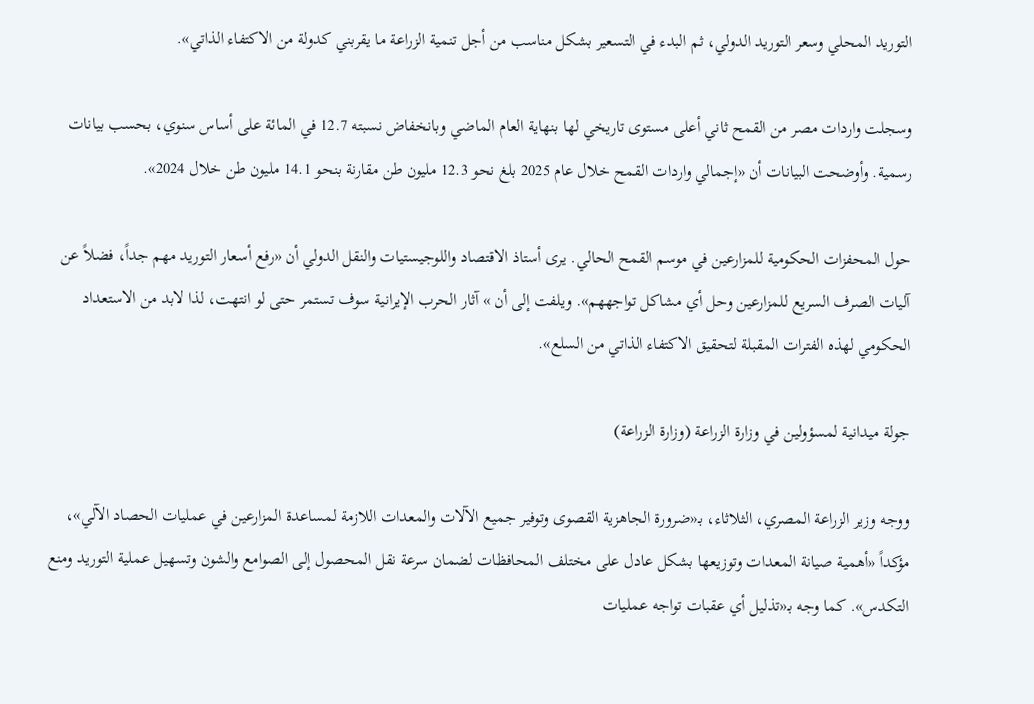التوريد المحلي وسعر التوريد الدولي، ثم البدء في التسعير بشكل مناسب من أجل تنمية الزراعة ما يقربني كدولة من الاكتفاء الذاتي».

وسجلت واردات مصر من القمح ثاني أعلى مستوى تاريخي لها بنهاية العام الماضي وبانخفاض نسبته 12.7 في المائة على أساس سنوي، بحسب بيانات رسمية. وأوضحت البيانات أن «إجمالي واردات القمح خلال عام 2025 بلغ نحو 12.3 مليون طن مقارنة بنحو 14.1 مليون طن خلال 2024».

حول المحفزات الحكومية للمزارعين في موسم القمح الحالي. يرى أستاذ الاقتصاد واللوجيستيات والنقل الدولي أن «رفع أسعار التوريد مهم جداً، فضلاً عن آليات الصرف السريع للمزارعين وحل أي مشاكل تواجههم». ويلفت إلى أن » آثار الحرب الإيرانية سوف تستمر حتى لو انتهت، لذا لابد من الاستعداد الحكومي لهذه الفترات المقبلة لتحقيق الاكتفاء الذاتي من السلع».

جولة ميدانية لمسؤولين في وزارة الزراعة (وزارة الزراعة)

ووجه وزير الزراعة المصري، الثلاثاء، بـ«ضرورة الجاهزية القصوى وتوفير جميع الآلات والمعدات اللازمة لمساعدة المزارعين في عمليات الحصاد الآلي»، مؤكداً «أهمية صيانة المعدات وتوزيعها بشكل عادل على مختلف المحافظات لضمان سرعة نقل المحصول إلى الصوامع والشون وتسهيل عملية التوريد ومنع التكدس». كما وجه بـ«تذليل أي عقبات تواجه عمليات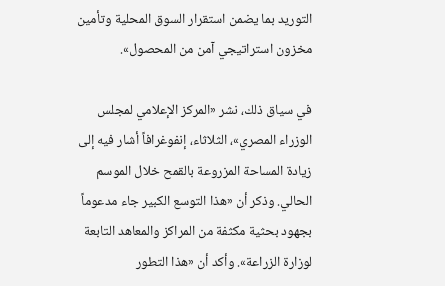التوريد بما يضمن استقرار السوق المحلية وتأمين مخزون استراتيجي آمن من المحصول».

في سياق ذلك، نشر «المركز الإعلامي لمجلس الوزراء المصري»، الثلاثاء، إنفوغرافاً أشار فيه إلى زيادة المساحة المزروعة بالقمح خلال الموسم الحالي. وذكر أن «هذا التوسع الكبير جاء مدعوماً بجهود بحثية مكثفة من المراكز والمعاهد التابعة لوزارة الزراعة». وأكد أن «هذا التطور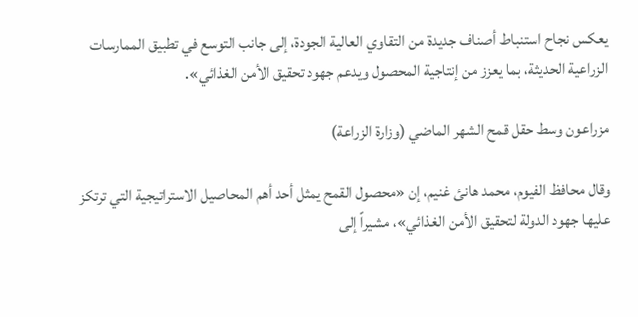يعكس نجاح استنباط أصناف جديدة من التقاوي العالية الجودة، إلى جانب التوسع في تطبيق الممارسات الزراعية الحديثة، بما يعزز من إنتاجية المحصول ويدعم جهود تحقيق الأمن الغذائي».

مزراعون وسط حقل قمح الشهر الماضي (وزارة الزراعة)

وقال محافظ الفيوم، محمد هانئ غنيم، إن «محصول القمح يمثل أحد أهم المحاصيل الاستراتيجية التي ترتكز عليها جهود الدولة لتحقيق الأمن الغذائي»، مشيراً إلى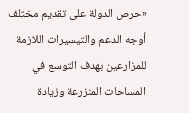«حرص الدولة على تقديم مختلف أوجه الدعم والتيسيرات اللازمة للمزارعين بهدف التوسع في المساحات المنزرعة وزيادة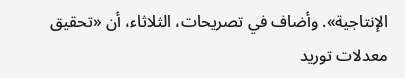الإنتاجية». وأضاف في تصريحات، الثلاثاء، أن «تحقيق معدلات توريد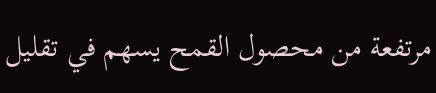مرتفعة من محصول القمح يسهم في تقليل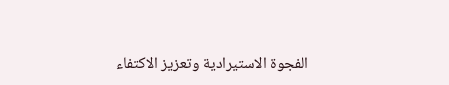الفجوة الاستيرادية وتعزيز الاكتفاء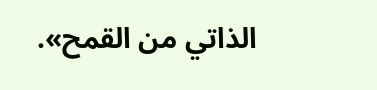الذاتي من القمح».